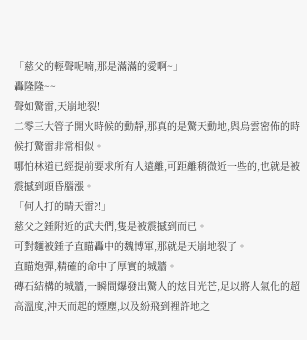「慈父的輕聲呢喃,那是滿滿的愛啊~」
轟隆隆~~
聲如驚雷,天崩地裂!
二零三大管子開火時候的動靜,那真的是驚天動地,與烏雲密佈的時候打驚雷非常相似。
哪怕林道已經提前要求所有人遠離,可距離稍微近一些的,也就是被震撼到頭昏腦漲。
「何人打的晴天雷?!」
慈父之錘附近的武夫們,隻是被震撼到而已。
可對麵被錘子直瞄轟中的魏博軍,那就是天崩地裂了。
直瞄炮彈,精確的命中了厚實的城牆。
磚石結構的城牆,一瞬間爆發出驚人的炫目光芒,足以將人氣化的超高溫度,沖天而起的煙塵,以及紛飛到裡許地之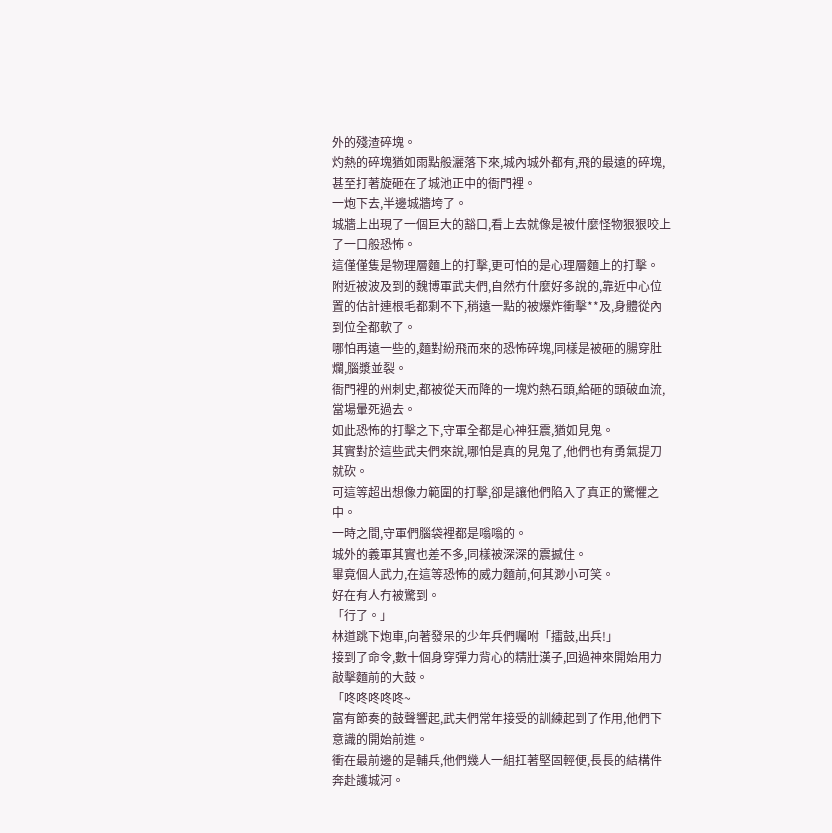外的殘渣碎塊。
灼熱的碎塊猶如雨點般灑落下來,城內城外都有,飛的最遠的碎塊,甚至打著旋砸在了城池正中的衙門裡。
一炮下去,半邊城牆垮了。
城牆上出現了一個巨大的豁口,看上去就像是被什麼怪物狠狠咬上了一口般恐怖。
這僅僅隻是物理層麵上的打擊,更可怕的是心理層麵上的打擊。
附近被波及到的魏博軍武夫們,自然冇什麼好多說的,靠近中心位置的估計連根毛都剩不下,稍遠一點的被爆炸衝擊**及,身體從內到位全都軟了。
哪怕再遠一些的,麵對紛飛而來的恐怖碎塊,同樣是被砸的腸穿肚爛,腦漿並裂。
衙門裡的州刺史,都被從天而降的一塊灼熱石頭,給砸的頭破血流,當場暈死過去。
如此恐怖的打擊之下,守軍全都是心神狂震,猶如見鬼。
其實對於這些武夫們來說,哪怕是真的見鬼了,他們也有勇氣提刀就砍。
可這等超出想像力範圍的打擊,卻是讓他們陷入了真正的驚懼之中。
一時之間,守軍們腦袋裡都是嗡嗡的。
城外的義軍其實也差不多,同樣被深深的震撼住。
畢竟個人武力,在這等恐怖的威力麵前,何其渺小可笑。
好在有人冇被驚到。
「行了。」
林道跳下炮車,向著發呆的少年兵們囑咐「擂鼓,出兵!」
接到了命令,數十個身穿彈力背心的精壯漢子,回過神來開始用力敲擊麵前的大鼓。
「咚咚咚咚咚~
富有節奏的鼓聲響起,武夫們常年接受的訓練起到了作用,他們下意識的開始前進。
衝在最前邊的是輔兵,他們幾人一組扛著堅固輕便,長長的結構件奔赴護城河。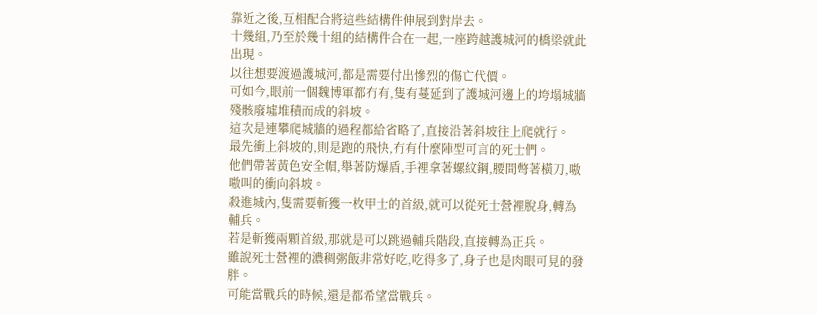靠近之後,互相配合將這些結構件伸展到對岸去。
十幾組,乃至於幾十組的結構件合在一起,一座跨越護城河的橋梁就此出現。
以往想要渡過護城河,都是需要付出慘烈的傷亡代價。
可如今,眼前一個魏博軍都冇有,隻有蔓延到了護城河邊上的垮塌城牆殘骸廢墟堆積而成的斜坡。
這次是連攀爬城牆的過程都給省略了,直接沿著斜坡往上爬就行。
最先衝上斜坡的,則是跑的飛快,冇有什麼陣型可言的死士們。
他們帶著黃色安全帽,舉著防爆盾,手裡拿著螺紋鋼,腰間彆著橫刀,嗷嗷叫的衝向斜坡。
殺進城內,隻需要斬獲一枚甲士的首級,就可以從死士營裡脫身,轉為輔兵。
若是斬獲兩顆首級,那就是可以跳過輔兵階段,直接轉為正兵。
雖說死士營裡的濃稠粥飯非常好吃,吃得多了,身子也是肉眼可見的發胖。
可能當戰兵的時候,還是都希望當戰兵。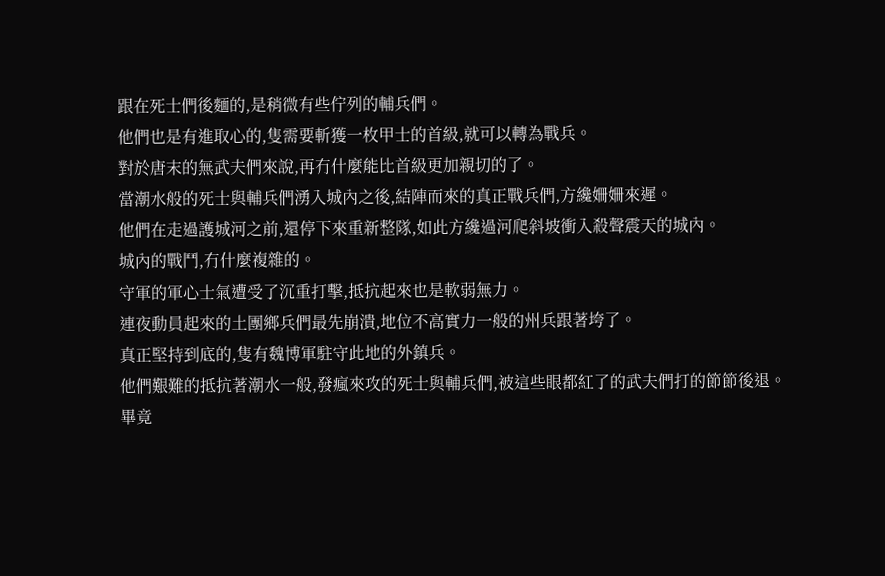跟在死士們後麵的,是稍微有些佇列的輔兵們。
他們也是有進取心的,隻需要斬獲一枚甲士的首級,就可以轉為戰兵。
對於唐末的無武夫們來說,再冇什麼能比首級更加親切的了。
當潮水般的死士與輔兵們湧入城內之後,結陣而來的真正戰兵們,方纔姍姍來遲。
他們在走過護城河之前,還停下來重新整隊,如此方纔過河爬斜坡衝入殺聲震天的城內。
城內的戰鬥,冇什麼複雜的。
守軍的軍心士氣遭受了沉重打擊,抵抗起來也是軟弱無力。
連夜動員起來的土團鄉兵們最先崩潰,地位不高實力一般的州兵跟著垮了。
真正堅持到底的,隻有魏博軍駐守此地的外鎮兵。
他們艱難的抵抗著潮水一般,發瘋來攻的死士與輔兵們,被這些眼都紅了的武夫們打的節節後退。
畢竟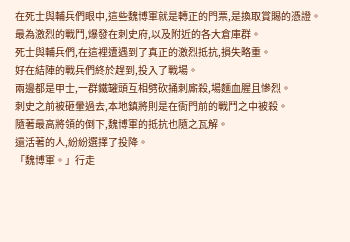在死士與輔兵們眼中,這些魏博軍就是轉正的門票,是換取賞賜的憑證。
最為激烈的戰鬥,爆發在刺史府,以及附近的各大倉庫群。
死士與輔兵們,在這裡遭遇到了真正的激烈抵抗,損失略重。
好在結陣的戰兵們終於趕到,投入了戰場。
兩邊都是甲士,一群鐵罐頭互相劈砍捅刺廝殺,場麵血腥且慘烈。
刺史之前被砸暈過去,本地鎮將則是在衙門前的戰鬥之中被殺。
隨著最高將領的倒下,魏博軍的抵抗也隨之瓦解。
還活著的人,紛紛選擇了投降。
「魏博軍。」行走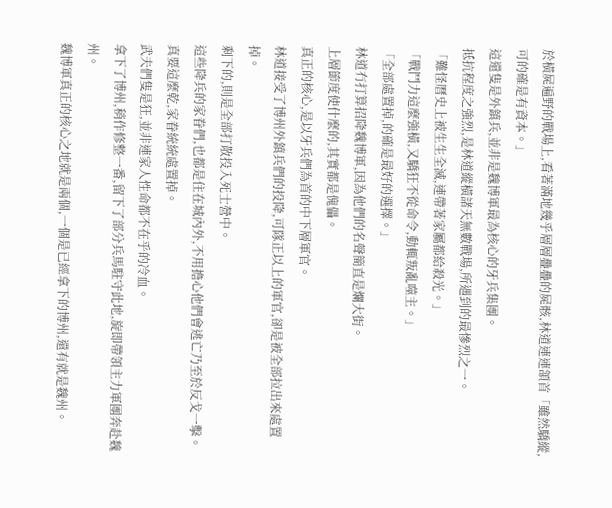於橫屍遍野的戰場上,看著滿地幾乎層層疊疊的屍骸,林道連連頷首「雖然驕縱,可的確是有資本。」
這還隻是外鎮兵,並非是魏博軍最為核心的牙兵集團。
抵抗程度之強烈,是林道縱橫諸天無數戰場,所遇到的最慘烈之一。
「難怪曆史上被生生全滅,連帶著家屬都給殺光。」
「戰鬥力這麼強橫,又驕狂不從命令,動輒叛亂噬主。」
「全部處置掉,的確是最好的選擇。」
林道冇打算招降魏博軍,因為他們的名聲簡直是爛大街。
上層節度使什麼的,其實都是傀儡。
真正的核心,是以牙兵們為首的中下層軍官。
林道接受了博州外鎮兵們的投降,可隊正以上的軍官,卻是被全部拉出來處置掉。
剩下的,則是全部打散投入死士營中。
這些降兵的家眷們,也都是住在城內外,不用擔心他們會逃亡乃至於反戈一擊。
真要這麼乾,家眷統統處置掉。
武夫們隻是狂,並非連家人性命都不在乎的冷血。
拿下了博州,稍作修整一番,留下了部分兵馬駐守此地,旋即帶領主力軍團奔赴魏州。
魏博軍真正的核心之地就是兩個,一個是已經拿下的博州,還有就是魏州。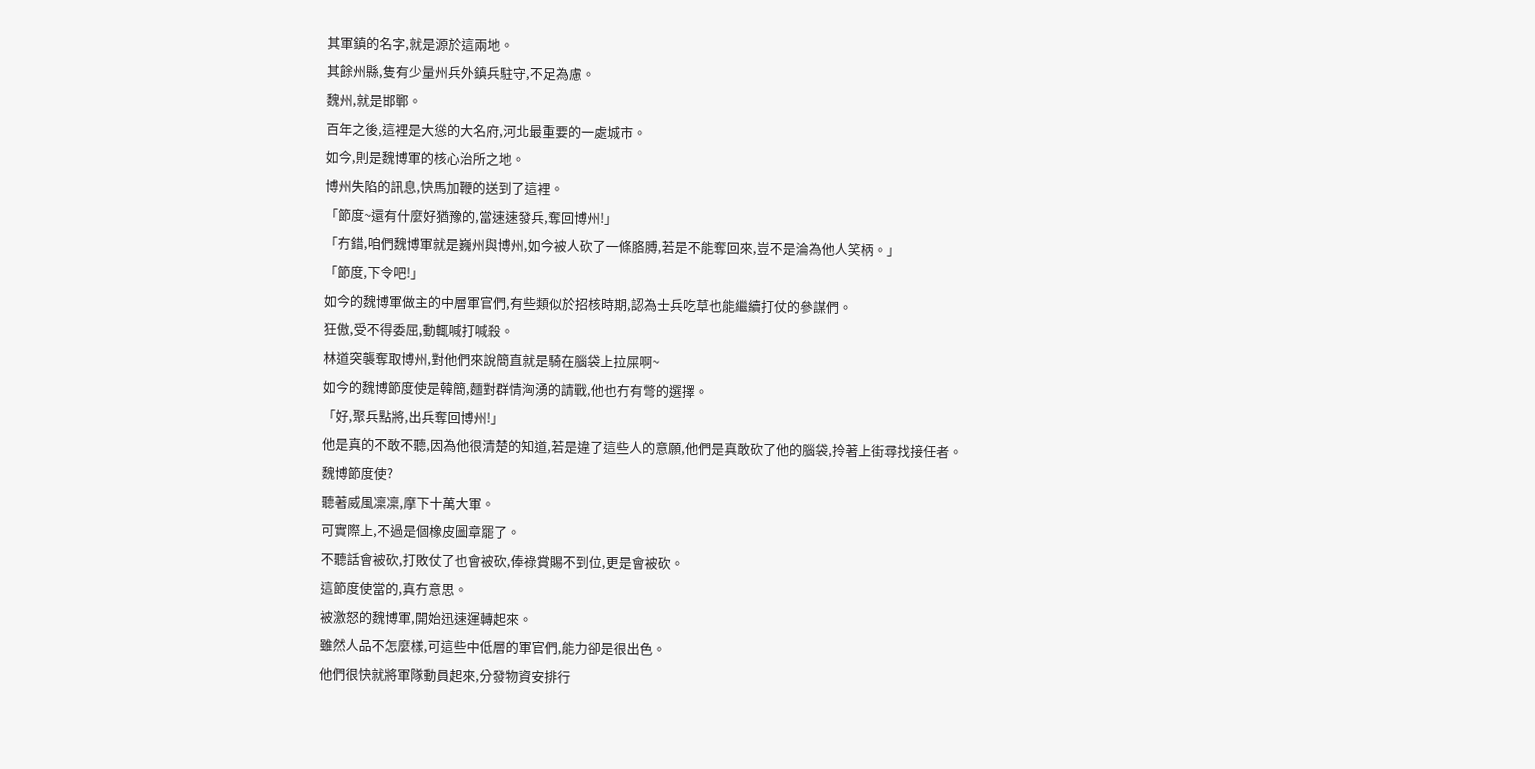其軍鎮的名字,就是源於這兩地。
其餘州縣,隻有少量州兵外鎮兵駐守,不足為慮。
魏州,就是邯鄲。
百年之後,這裡是大慫的大名府,河北最重要的一處城市。
如今,則是魏博軍的核心治所之地。
博州失陷的訊息,快馬加鞭的送到了這裡。
「節度~還有什麼好猶豫的,當速速發兵,奪回博州!」
「冇錯,咱們魏博軍就是巍州與博州,如今被人砍了一條胳膊,若是不能奪回來,豈不是淪為他人笑柄。」
「節度,下令吧!」
如今的魏博軍做主的中層軍官們,有些類似於招核時期,認為士兵吃草也能繼續打仗的參謀們。
狂傲,受不得委屈,動輒喊打喊殺。
林道突襲奪取博州,對他們來說簡直就是騎在腦袋上拉屎啊~
如今的魏博節度使是韓簡,麵對群情洶湧的請戰,他也冇有彆的選擇。
「好,聚兵點將,出兵奪回博州!」
他是真的不敢不聽,因為他很清楚的知道,若是違了這些人的意願,他們是真敢砍了他的腦袋,拎著上街尋找接任者。
魏博節度使?
聽著威風凜凜,摩下十萬大軍。
可實際上,不過是個橡皮圖章罷了。
不聽話會被砍,打敗仗了也會被砍,俸祿賞賜不到位,更是會被砍。
這節度使當的,真冇意思。
被激怒的魏博軍,開始迅速運轉起來。
雖然人品不怎麼樣,可這些中低層的軍官們,能力卻是很出色。
他們很快就將軍隊動員起來,分發物資安排行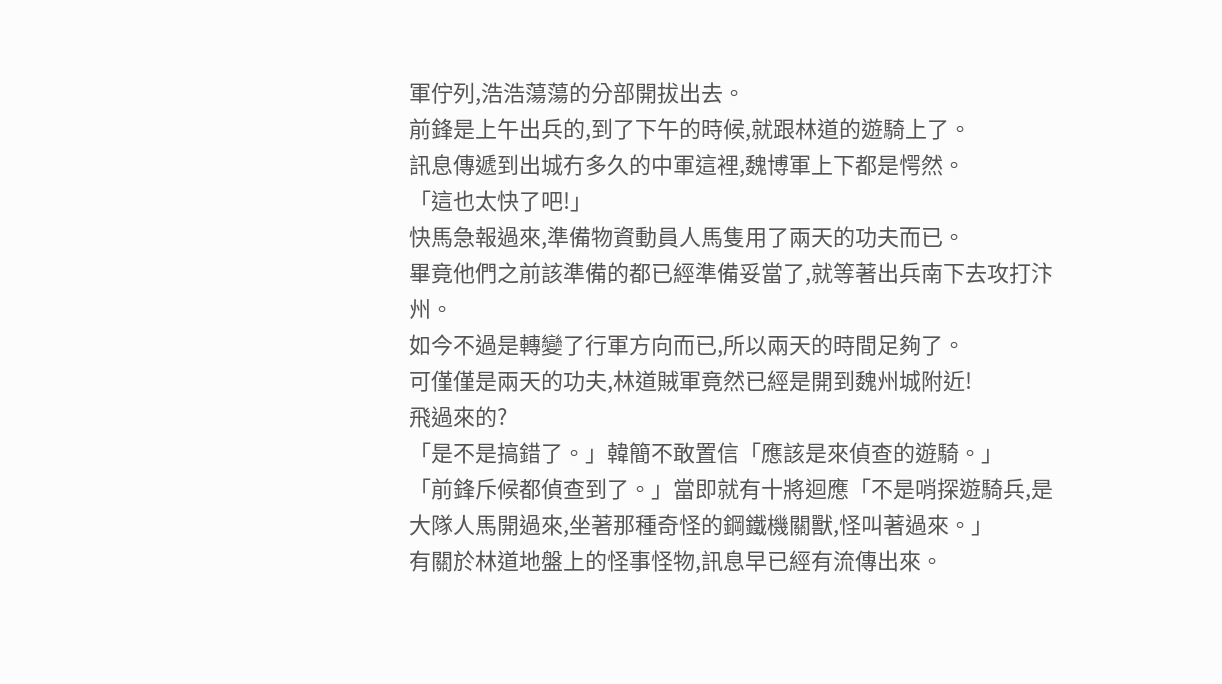軍佇列,浩浩蕩蕩的分部開拔出去。
前鋒是上午出兵的,到了下午的時候,就跟林道的遊騎上了。
訊息傳遞到出城冇多久的中軍這裡,魏博軍上下都是愕然。
「這也太快了吧!」
快馬急報過來,準備物資動員人馬隻用了兩天的功夫而已。
畢竟他們之前該準備的都已經準備妥當了,就等著出兵南下去攻打汴州。
如今不過是轉變了行軍方向而已,所以兩天的時間足夠了。
可僅僅是兩天的功夫,林道賊軍竟然已經是開到魏州城附近!
飛過來的?
「是不是搞錯了。」韓簡不敢置信「應該是來偵查的遊騎。」
「前鋒斥候都偵查到了。」當即就有十將迴應「不是哨探遊騎兵,是大隊人馬開過來,坐著那種奇怪的鋼鐵機關獸,怪叫著過來。」
有關於林道地盤上的怪事怪物,訊息早已經有流傳出來。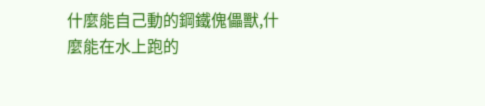什麼能自己動的鋼鐵傀儡獸,什麼能在水上跑的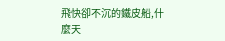飛快卻不沉的鐵皮船,什麼天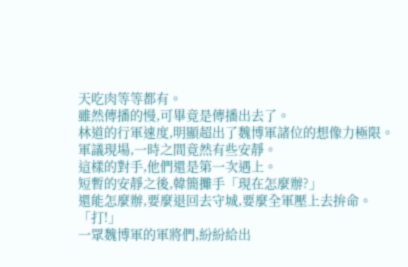天吃肉等等都有。
雖然傳播的慢,可畢竟是傳播出去了。
林道的行軍速度,明顯超出了魏博軍諸位的想像力極限。
軍議現場,一時之間竟然有些安靜。
這樣的對手,他們還是第一次遇上。
短暫的安靜之後,韓簡攤手「現在怎麼辦?」
還能怎麼辦,要麼退回去守城,要麼全軍壓上去拚命。
「打!」
一眾魏博軍的軍將們,紛紛給出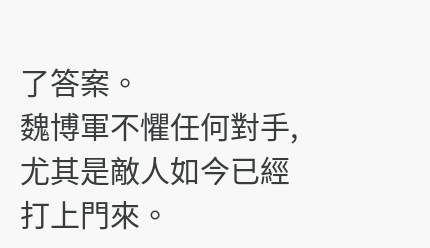了答案。
魏博軍不懼任何對手,尤其是敵人如今已經打上門來。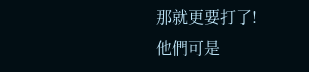那就更要打了!
他們可是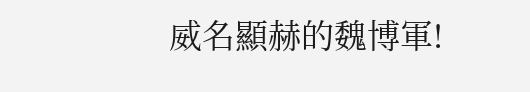威名顯赫的魏博軍!